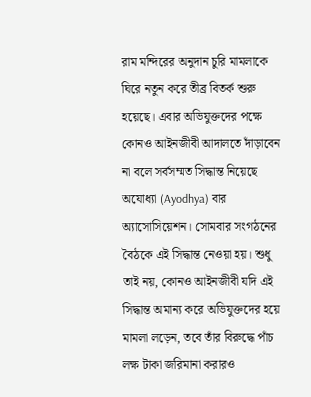রাম মন্দিরের অনুদান চুরি মামলাকে ঘিরে নতুন করে তীব্র বিতর্ক শুরু হয়েছে। এবার অভিযুক্তদের পক্ষে কোনও আইনজীবী আদালতে দাঁড়াবেন না বলে সর্বসম্মত সিদ্ধান্ত নিয়েছে অযোধ্যা (Ayodhya) বার অ্যাসোসিয়েশন। সোমবার সংগঠনের বৈঠকে এই সিদ্ধান্ত নেওয়া হয়। শুধু তাই নয়, কোনও আইনজীবী যদি এই সিদ্ধান্ত অমান্য করে অভিযুক্তদের হয়ে মামলা লড়েন, তবে তাঁর বিরুদ্ধে পাঁচ লক্ষ টাকা জরিমানা করারও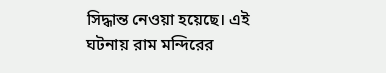সিদ্ধান্ত নেওয়া হয়েছে। এই ঘটনায় রাম মন্দিরের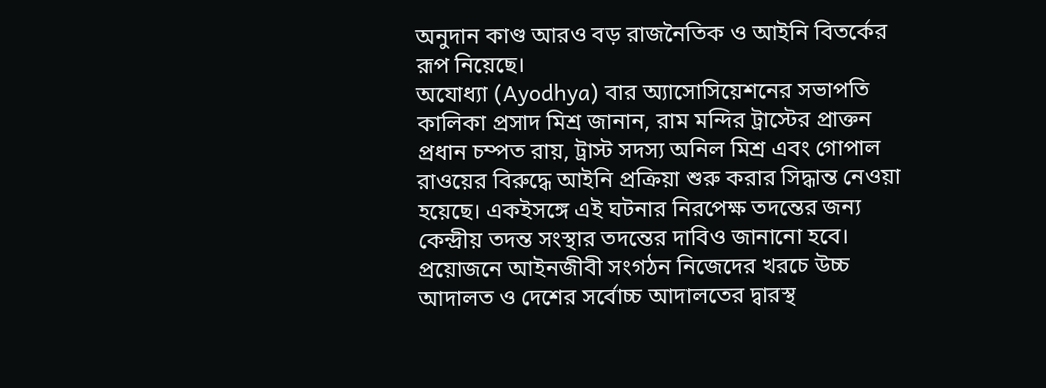অনুদান কাণ্ড আরও বড় রাজনৈতিক ও আইনি বিতর্কের রূপ নিয়েছে।
অযোধ্যা (Ayodhya) বার অ্যাসোসিয়েশনের সভাপতি কালিকা প্রসাদ মিশ্র জানান, রাম মন্দির ট্রাস্টের প্রাক্তন প্রধান চম্পত রায়, ট্রাস্ট সদস্য অনিল মিশ্র এবং গোপাল রাওয়ের বিরুদ্ধে আইনি প্রক্রিয়া শুরু করার সিদ্ধান্ত নেওয়া হয়েছে। একইসঙ্গে এই ঘটনার নিরপেক্ষ তদন্তের জন্য কেন্দ্রীয় তদন্ত সংস্থার তদন্তের দাবিও জানানো হবে। প্রয়োজনে আইনজীবী সংগঠন নিজেদের খরচে উচ্চ আদালত ও দেশের সর্বোচ্চ আদালতের দ্বারস্থ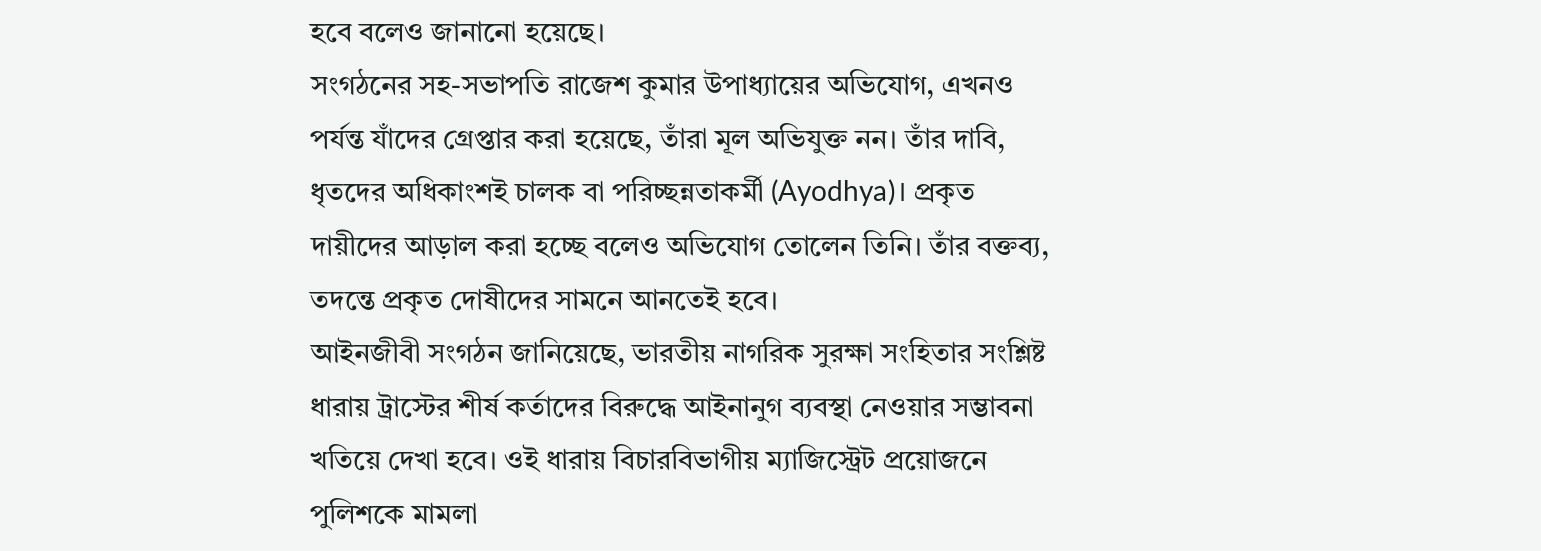হবে বলেও জানানো হয়েছে।
সংগঠনের সহ-সভাপতি রাজেশ কুমার উপাধ্যায়ের অভিযোগ, এখনও পর্যন্ত যাঁদের গ্রেপ্তার করা হয়েছে, তাঁরা মূল অভিযুক্ত নন। তাঁর দাবি, ধৃতদের অধিকাংশই চালক বা পরিচ্ছন্নতাকর্মী (Ayodhya)। প্রকৃত দায়ীদের আড়াল করা হচ্ছে বলেও অভিযোগ তোলেন তিনি। তাঁর বক্তব্য, তদন্তে প্রকৃত দোষীদের সামনে আনতেই হবে।
আইনজীবী সংগঠন জানিয়েছে, ভারতীয় নাগরিক সুরক্ষা সংহিতার সংশ্লিষ্ট ধারায় ট্রাস্টের শীর্ষ কর্তাদের বিরুদ্ধে আইনানুগ ব্যবস্থা নেওয়ার সম্ভাবনা খতিয়ে দেখা হবে। ওই ধারায় বিচারবিভাগীয় ম্যাজিস্ট্রেট প্রয়োজনে পুলিশকে মামলা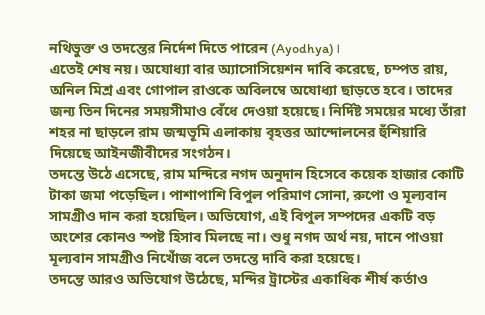নথিভুক্ত ও তদন্তের নির্দেশ দিতে পারেন (Ayodhya)।
এতেই শেষ নয়। অযোধ্যা বার অ্যাসোসিয়েশন দাবি করেছে, চম্পত রায়, অনিল মিশ্র এবং গোপাল রাওকে অবিলম্বে অযোধ্যা ছাড়তে হবে। তাদের জন্য তিন দিনের সময়সীমাও বেঁধে দেওয়া হয়েছে। নির্দিষ্ট সময়ের মধ্যে তাঁরা শহর না ছাড়লে রাম জন্মভূমি এলাকায় বৃহত্তর আন্দোলনের হুঁশিয়ারি দিয়েছে আইনজীবীদের সংগঠন।
তদন্তে উঠে এসেছে, রাম মন্দিরে নগদ অনুদান হিসেবে কয়েক হাজার কোটি টাকা জমা পড়েছিল। পাশাপাশি বিপুল পরিমাণ সোনা, রুপো ও মূল্যবান সামগ্রীও দান করা হয়েছিল। অভিযোগ, এই বিপুল সম্পদের একটি বড় অংশের কোনও স্পষ্ট হিসাব মিলছে না। শুধু নগদ অর্থ নয়, দানে পাওয়া মূল্যবান সামগ্রীও নিখোঁজ বলে তদন্তে দাবি করা হয়েছে।
তদন্তে আরও অভিযোগ উঠেছে, মন্দির ট্রাস্টের একাধিক শীর্ষ কর্তাও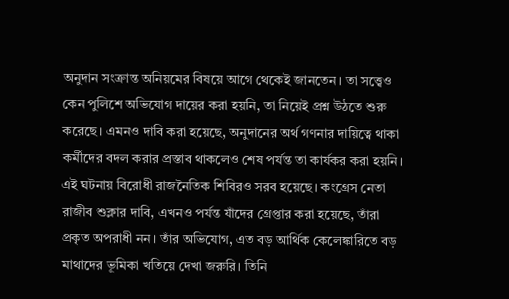অনুদান সংক্রান্ত অনিয়মের বিষয়ে আগে থেকেই জানতেন। তা সত্ত্বেও কেন পুলিশে অভিযোগ দায়ের করা হয়নি, তা নিয়েই প্রশ্ন উঠতে শুরু করেছে। এমনও দাবি করা হয়েছে, অনুদানের অর্থ গণনার দায়িত্বে থাকা কর্মীদের বদল করার প্রস্তাব থাকলেও শেষ পর্যন্ত তা কার্যকর করা হয়নি।
এই ঘটনায় বিরোধী রাজনৈতিক শিবিরও সরব হয়েছে। কংগ্রেস নেতা রাজীব শুক্লার দাবি, এখনও পর্যন্ত যাঁদের গ্রেপ্তার করা হয়েছে, তাঁরা প্রকৃত অপরাধী নন। তাঁর অভিযোগ, এত বড় আর্থিক কেলেঙ্কারিতে বড় মাথাদের ভূমিকা খতিয়ে দেখা জরুরি। তিনি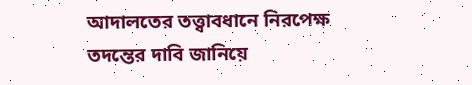আদালতের তত্ত্বাবধানে নিরপেক্ষ তদন্তের দাবি জানিয়ে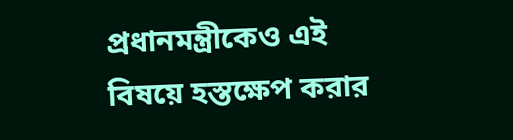প্রধানমন্ত্রীকেও এই বিষয়ে হস্তক্ষেপ করার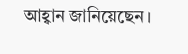আহ্বান জানিয়েছেন।